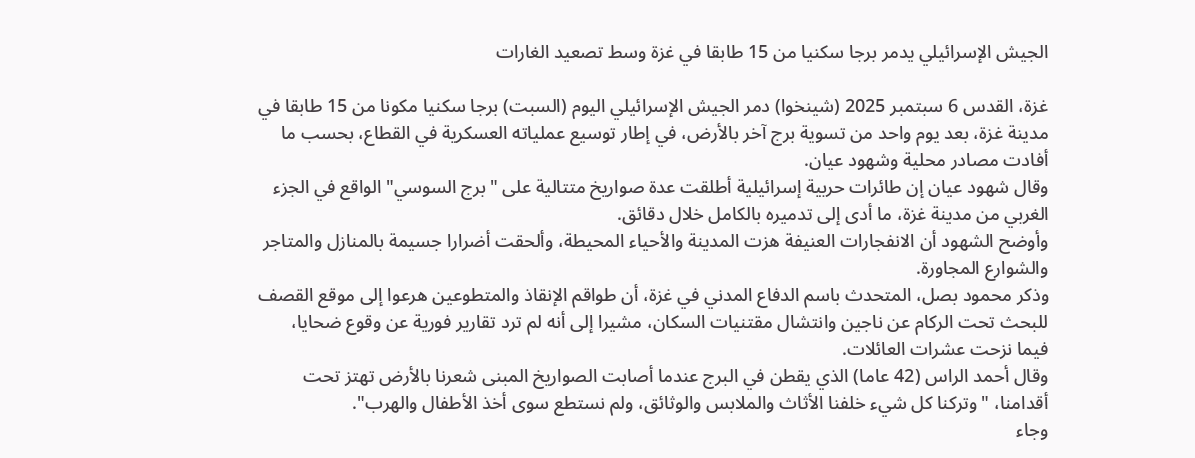الجيش الإسرائيلي يدمر برجا سكنيا من 15 طابقا في غزة وسط تصعيد الغارات

غزة، القدس 6 سبتمبر 2025 (شينخوا) دمر الجيش الإسرائيلي اليوم (السبت) برجا سكنيا مكونا من 15 طابقا في مدينة غزة، بعد يوم واحد من تسوية برج آخر بالأرض، في إطار توسيع عملياته العسكرية في القطاع، بحسب ما أفادت مصادر محلية وشهود عيان.
وقال شهود عيان إن طائرات حربية إسرائيلية أطلقت عدة صواريخ متتالية على "برج السوسي" الواقع في الجزء الغربي من مدينة غزة، ما أدى إلى تدميره بالكامل خلال دقائق.
وأوضح الشهود أن الانفجارات العنيفة هزت المدينة والأحياء المحيطة، وألحقت أضرارا جسيمة بالمنازل والمتاجر والشوارع المجاورة.
وذكر محمود بصل، المتحدث باسم الدفاع المدني في غزة، أن طواقم الإنقاذ والمتطوعين هرعوا إلى موقع القصف للبحث تحت الركام عن ناجين وانتشال مقتنيات السكان، مشيرا إلى أنه لم ترد تقارير فورية عن وقوع ضحايا، فيما نزحت عشرات العائلات.
وقال أحمد الراس (42 عاما) الذي يقطن في البرج عندما أصابت الصواريخ المبنى شعرنا بالأرض تهتز تحت أقدامنا، "وتركنا كل شيء خلفنا الأثاث والملابس والوثائق، ولم نستطع سوى أخذ الأطفال والهرب".
وجاء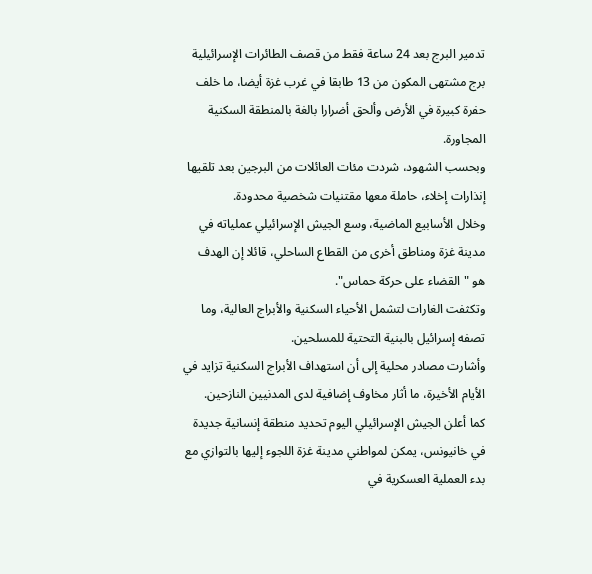تدمير البرج بعد 24 ساعة فقط من قصف الطائرات الإسرائيلية برج مشتهى المكون من 13 طابقا في غرب غزة أيضا، ما خلف حفرة كبيرة في الأرض وألحق أضرارا بالغة بالمنطقة السكنية المجاورة.
وبحسب الشهود، شردت مئات العائلات من البرجين بعد تلقيها إنذارات إخلاء، حاملة معها مقتنيات شخصية محدودة.
وخلال الأسابيع الماضية، وسع الجيش الإسرائيلي عملياته في مدينة غزة ومناطق أخرى من القطاع الساحلي، قائلا إن الهدف هو "القضاء على حركة حماس".
وتكثفت الغارات لتشمل الأحياء السكنية والأبراج العالية، وما تصفه إسرائيل بالبنية التحتية للمسلحين.
وأشارت مصادر محلية إلى أن استهداف الأبراج السكنية تزايد في الأيام الأخيرة، ما أثار مخاوف إضافية لدى المدنيين النازحين.
كما أعلن الجيش الإسرائيلي اليوم تحديد منطقة إنسانية جديدة في خانيونس، يمكن لمواطني مدينة غزة اللجوء إليها بالتوازي مع بدء العملية العسكرية في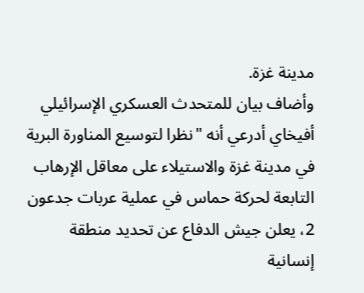مدينة غزة.
وأضاف بيان للمتحدث العسكري الإسرائيلي أفيخاي أدرعي أنه "نظرا لتوسيع المناورة البرية في مدينة غزة والاستيلاء على معاقل الإرهاب التابعة لحركة حماس في عملية عربات جدعون 2، يعلن جيش الدفاع عن تحديد منطقة إنسانية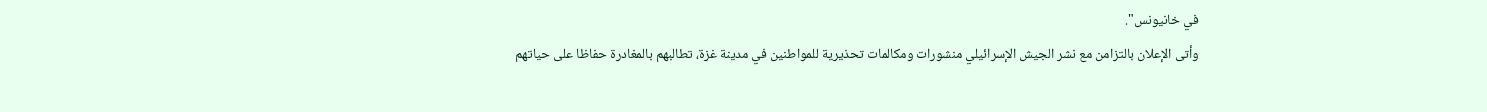في خانيونس".
وأتى الإعلان بالتزامن مع نشر الجيش الإسرائيلي منشورات ومكالمات تحذيرية للمواطنين في مدينة غزة، تطالبهم بالمغادرة حفاظا على حياتهم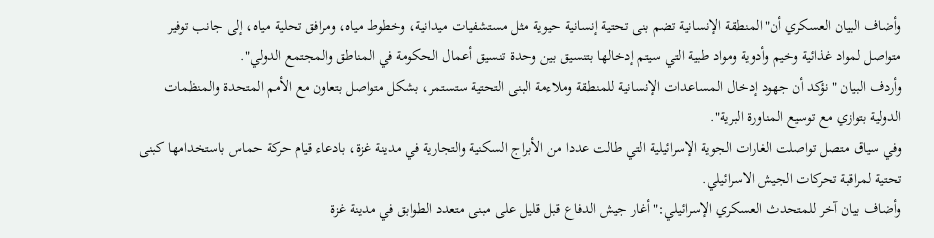وأضاف البيان العسكري أن"المنطقة الإنسانية تضم بنى تحتية إنسانية حيوية مثل مستشفيات ميدانية، وخطوط مياه، ومرافق تحلية مياه، إلى جانب توفير متواصل لمواد غذائية وخيم وأدوية ومواد طبية التي سيتم إدخالها بتنسيق بين وحدة تنسيق أعمال الحكومة في المناطق والمجتمع الدولي".
وأردف البيان "نؤكد أن جهود إدخال المساعدات الإنسانية للمنطقة وملاءمة البنى التحتية ستستمر، بشكل متواصل بتعاون مع الأمم المتحدة والمنظمات الدولية بتوازي مع توسيع المناورة البرية".
وفي سياق متصل تواصلت الغارات الجوية الإسرائيلية التي طالت عددا من الأبراج السكنية والتجارية في مدينة غزة، بادعاء قيام حركة حماس باستخدامها كبنى تحتية لمراقبة تحركات الجيش الاسرائيلي.
وأضاف بيان آخر للمتحدث العسكري الإسرائيلي:"أغار جيش الدفاع قبل قليل على مبنى متعدد الطوابق في مدينة غزة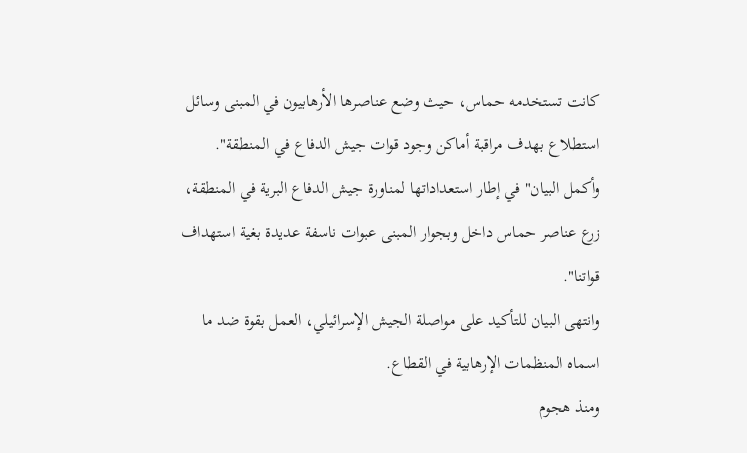كانت تستخدمه حماس، حيث وضع عناصرها الأرهابيون في المبنى وسائل استطلاع بهدف مراقبة أماكن وجود قوات جيش الدفاع في المنطقة".
وأكمل البيان" في إطار استعداداتها لمناورة جيش الدفاع البرية في المنطقة، زرع عناصر حماس داخل وبجوار المبنى عبوات ناسفة عديدة بغية استهداف قواتنا".
وانتهى البيان للتأكيد على مواصلة الجيش الإسرائيلي، العمل بقوة ضد ما اسماه المنظمات الإرهابية في القطاع.
ومنذ هجوم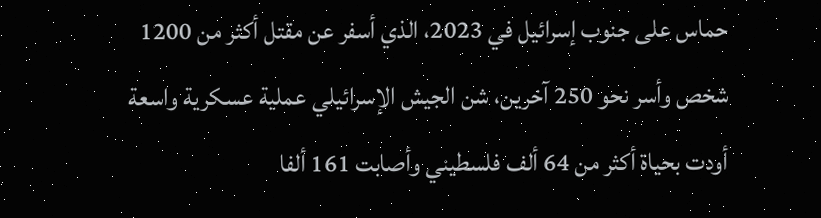حماس على جنوب إسرائيل في 2023، الذي أسفر عن مقتل أكثر من 1200 شخص وأسر نحو 250 آخرين، شن الجيش الإسرائيلي عملية عسكرية واسعة أودت بحياة أكثر من 64 ألف فلسطيني وأصابت 161 ألفا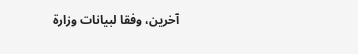آخرين، وفقا لبيانات وزارة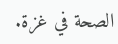الصحة في غزة.